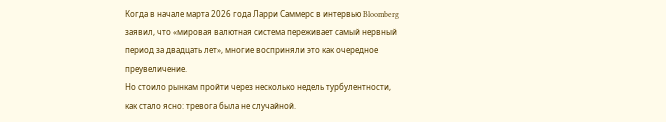Когда в начале марта 2026 года Ларри Саммерс в интервью Bloomberg заявил, что «мировая валютная система переживает самый нервный период за двадцать лет», многие восприняли это как очередное преувеличение.
Но стоило рынкам пройти через несколько недель турбулентности, как стало ясно: тревога была не случайной.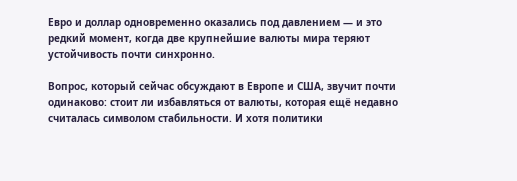Евро и доллар одновременно оказались под давлением — и это редкий момент, когда две крупнейшие валюты мира теряют устойчивость почти синхронно.

Вопрос, который сейчас обсуждают в Европе и США, звучит почти одинаково: стоит ли избавляться от валюты, которая ещё недавно считалась символом стабильности. И хотя политики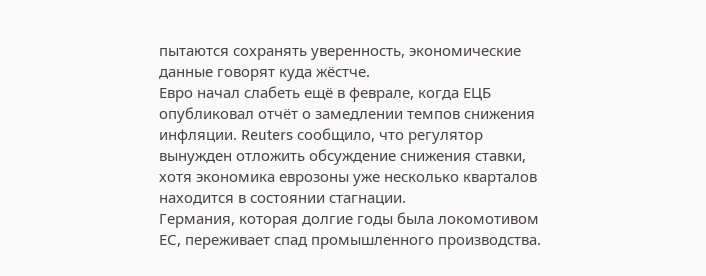пытаются сохранять уверенность, экономические данные говорят куда жёстче.
Евро начал слабеть ещё в феврале, когда ЕЦБ опубликовал отчёт о замедлении темпов снижения инфляции. Reuters сообщило, что регулятор вынужден отложить обсуждение снижения ставки, хотя экономика еврозоны уже несколько кварталов находится в состоянии стагнации.
Германия, которая долгие годы была локомотивом ЕС, переживает спад промышленного производства.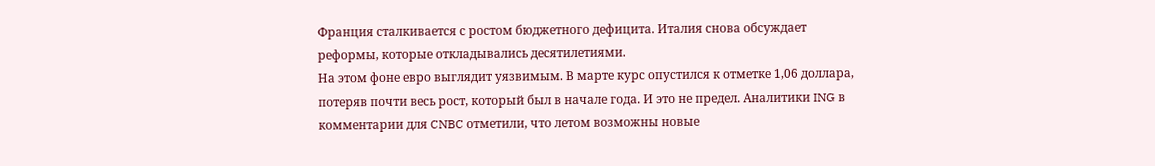Франция сталкивается с ростом бюджетного дефицита. Италия снова обсуждает реформы, которые откладывались десятилетиями.
На этом фоне евро выглядит уязвимым. В марте курс опустился к отметке 1,06 доллара, потеряв почти весь рост, который был в начале года. И это не предел. Аналитики ING в комментарии для CNBC отметили, что летом возможны новые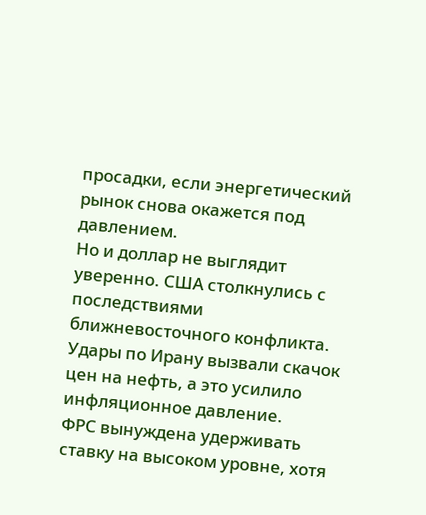просадки, если энергетический рынок снова окажется под давлением.
Но и доллар не выглядит уверенно. США столкнулись с последствиями ближневосточного конфликта. Удары по Ирану вызвали скачок цен на нефть, а это усилило инфляционное давление.
ФРС вынуждена удерживать ставку на высоком уровне, хотя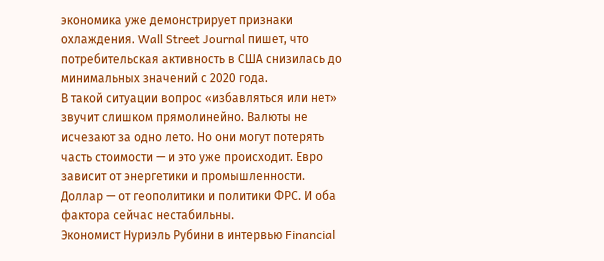экономика уже демонстрирует признаки охлаждения. Wall Street Journal пишет, что потребительская активность в США снизилась до минимальных значений с 2020 года.
В такой ситуации вопрос «избавляться или нет» звучит слишком прямолинейно. Валюты не исчезают за одно лето. Но они могут потерять часть стоимости — и это уже происходит. Евро зависит от энергетики и промышленности. Доллар — от геополитики и политики ФРС. И оба фактора сейчас нестабильны.
Экономист Нуриэль Рубини в интервью Financial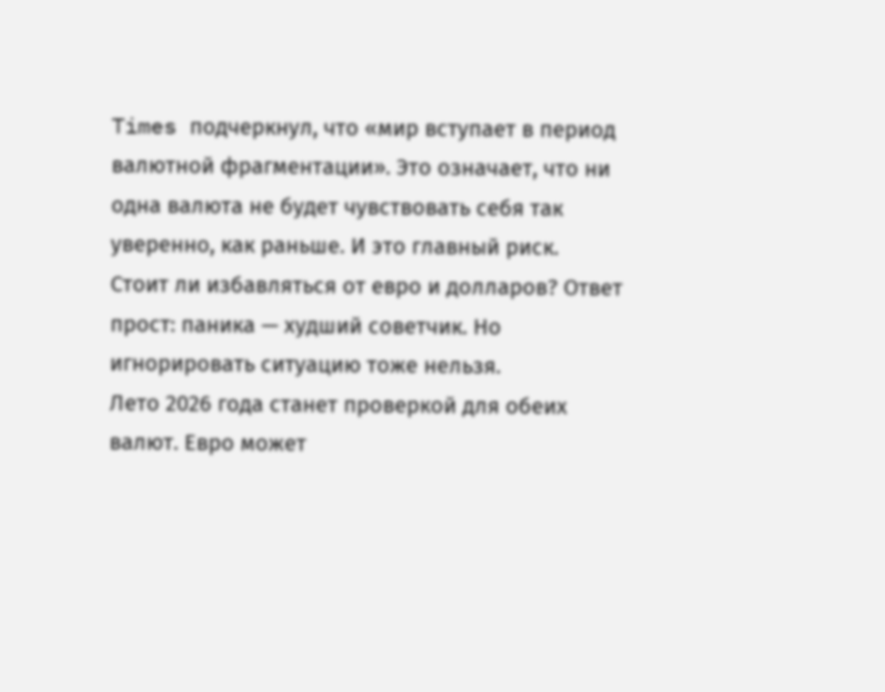Times подчеркнул, что «мир вступает в период валютной фрагментации». Это означает, что ни одна валюта не будет чувствовать себя так уверенно, как раньше. И это главный риск.
Стоит ли избавляться от евро и долларов? Ответ прост: паника — худший советчик. Но игнорировать ситуацию тоже нельзя.
Лето 2026 года станет проверкой для обеих валют. Евро может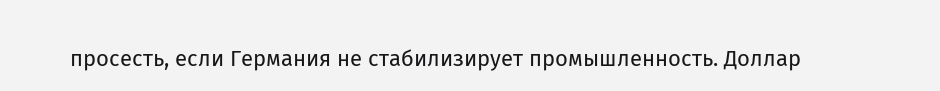просесть, если Германия не стабилизирует промышленность. Доллар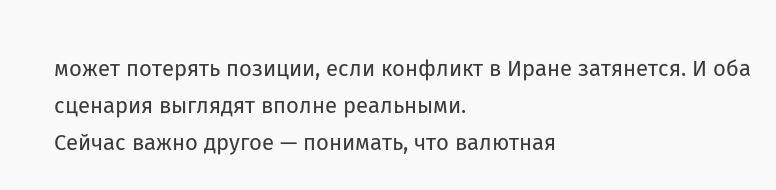может потерять позиции, если конфликт в Иране затянется. И оба сценария выглядят вполне реальными.
Сейчас важно другое — понимать, что валютная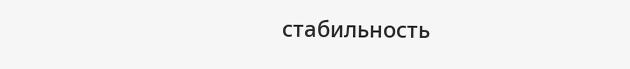стабильность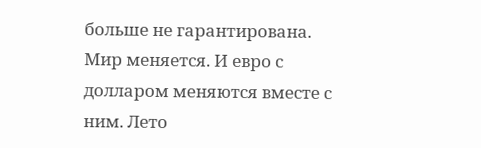больше не гарантирована. Мир меняется. И евро с долларом меняются вместе с ним. Лето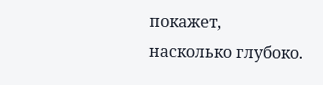покажет, насколько глубоко.